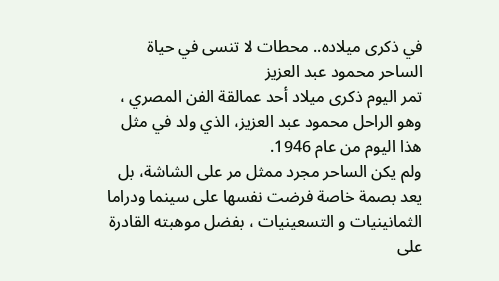في ذكرى ميلاده.. محطات لا تنسى في حياة الساحر محمود عبد العزيز
تمر اليوم ذكرى ميلاد أحد عمالقة الفن المصري ، وهو الراحل محمود عبد العزيز، الذي ولد في مثل هذا اليوم من عام 1946.
ولم يكن الساحر مجرد ممثل مر على الشاشة، بل يعد بصمة خاصة فرضت نفسها على سينما ودراما الثمانينيات و التسعينيات ، بفضل موهبته القادرة على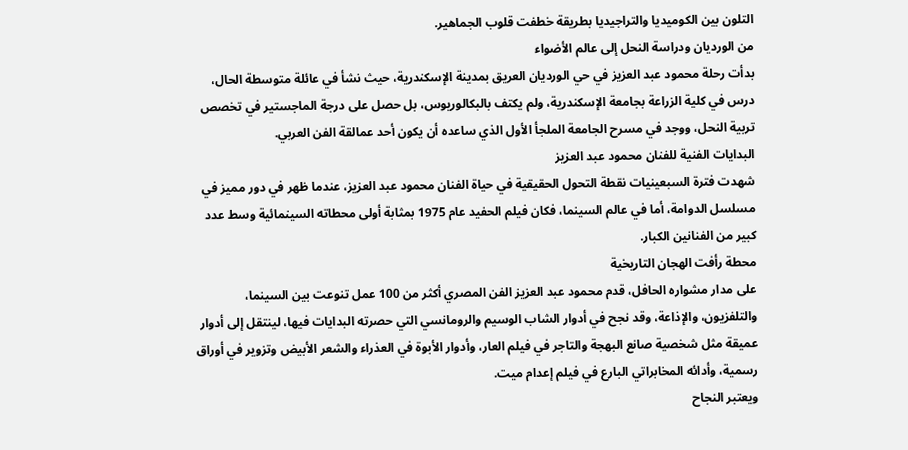التلون بين الكوميديا والتراجيديا بطريقة خطفت قلوب الجماهير.
من الورديان ودراسة النحل إلى عالم الأضواء
بدأت رحلة محمود عبد العزيز في حي الورديان العريق بمدينة الإسكندرية، حيث نشأ في عائلة متوسطة الحال، درس في كلية الزراعة بجامعة الإسكندرية، ولم يكتف بالبكالوريوس، بل حصل على درجة الماجستير في تخصص تربية النحل، ووجد في مسرح الجامعة الملجأ الأول الذي ساعده أن يكون أحد عمالقة الفن العربي.
البدايات الفنية للفنان محمود عبد العزيز
شهدت فترة السبعينيات نقطة التحول الحقيقية في حياة الفنان محمود عبد العزيز، عندما ظهر في دور مميز في مسلسل الدوامة، أما في عالم السينما، فكان فيلم الحفيد عام 1975 بمثابة أولى محطاته السينمائية وسط عدد كبير من الفنانين الكبار.
محطة رأفت الهجان التاريخية
على مدار مشواره الحافل، قدم محمود عبد العزيز الفن المصري أكثر من 100 عمل تنوعت بين السينما، والتلفزيون، والإذاعة، وقد نجح في أدوار الشاب الوسيم والرومانسي التي حصرته البدايات فيها، لينتقل إلى أدوار عميقة مثل شخصية صانع البهجة والتاجر في فيلم العار، وأدوار الأبوة في العذراء والشعر الأبيض وتزوير في أوراق رسمية، وأدائه المخابراتي البارع في فيلم إعدام ميت.
ويعتبر النجاح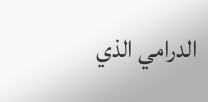الدرامي الذي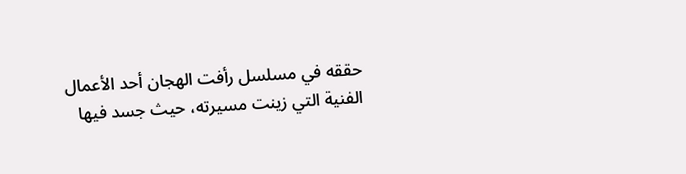حققه في مسلسل رأفت الهجان أحد الأعمال الفنية التي زينت مسيرته، حيث جسد فيها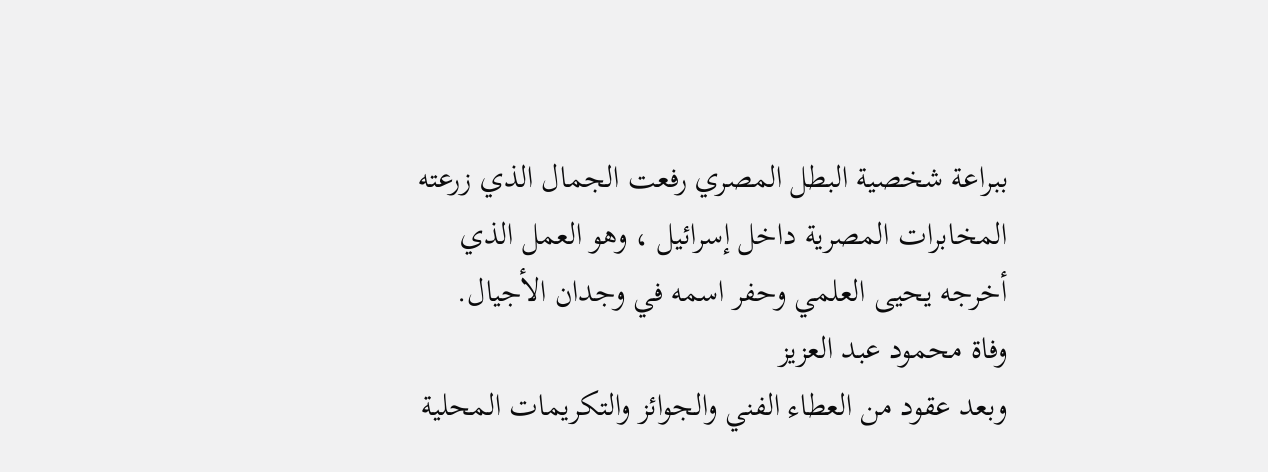ببراعة شخصية البطل المصري رفعت الجمال الذي زرعته المخابرات المصرية داخل إسرائيل ، وهو العمل الذي أخرجه يحيى العلمي وحفر اسمه في وجدان الأجيال.
وفاة محمود عبد العزيز
وبعد عقود من العطاء الفني والجوائز والتكريمات المحلية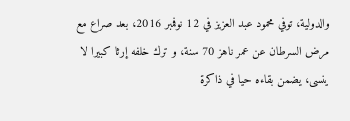والدولية، توفي محمود عبد العزيز في 12 نوفمبر 2016، بعد صراع مع مرض السرطان عن عمر ناهز 70 سنة، و ترك خلفه إرثا كبيرا لا ينسى، يضمن بقاءه حيا في ذاكرة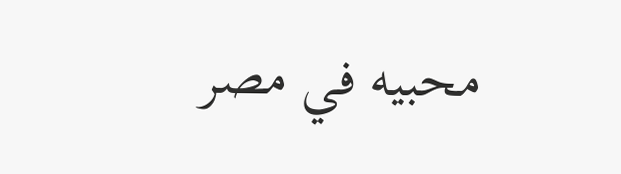محبيه في مصر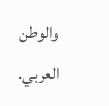والوطن العربي.